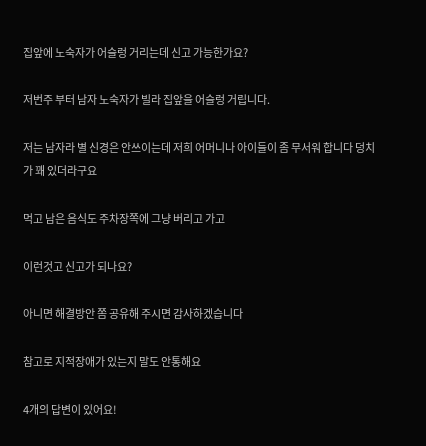집앞에 노숙자가 어슬렁 거리는데 신고 가능한가요?

저번주 부터 남자 노숙자가 빌라 집앞을 어슬렁 거립니다.

저는 남자라 별 신경은 안쓰이는데 저희 어머니나 아이들이 좀 무서워 합니다 덩치가 꽤 있더라구요

먹고 남은 음식도 주차장쪽에 그냥 버리고 가고

이런것고 신고가 되나요?

아니면 해결방안 쫌 공유해 주시면 감사하겠습니다

참고로 지적장애가 있는지 말도 안통해요

4개의 답변이 있어요!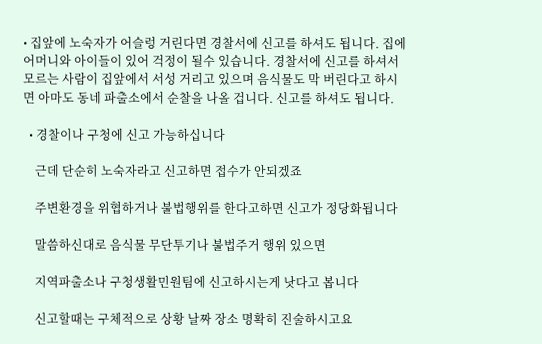• 집앞에 노숙자가 어슬렁 거린다면 경찰서에 신고를 하셔도 됩니다. 집에 어머니와 아이들이 있어 걱정이 될수 있습니다. 경찰서에 신고를 하셔서 모르는 사람이 집앞에서 서성 거리고 있으며 음식물도 막 버린다고 하시면 아마도 동네 파출소에서 순찰을 나올 겁니다. 신고를 하셔도 됩니다.

  • 경찰이나 구청에 신고 가능하십니다

    근데 단순히 노숙자라고 신고하면 접수가 안되겠죠

    주변환경을 위협하거나 불법행위를 한다고하면 신고가 정당화됩니다

    말씀하신대로 음식물 무단투기나 불법주거 행위 있으면

    지역파출소나 구청생활민원팀에 신고하시는게 낫다고 봅니다

    신고할때는 구체적으로 상황 날짜 장소 명확히 진술하시고요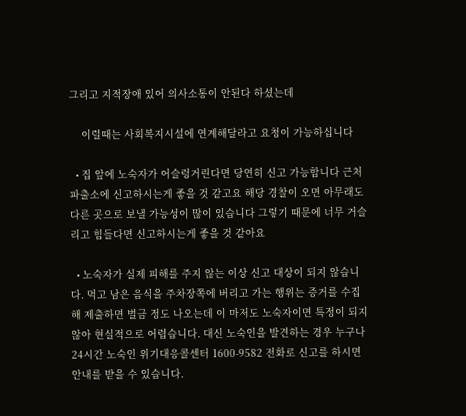그리고 지적장애 있어 의사소통이 안된다 하셨는데

    이럴때는 사회복지시설에 연계해달라고 요청이 가능하십니다

  • 집 앞에 노숙자가 어슬렁거린다면 당연히 신고 가능합니다 근처 파출소에 신고하시는게 좋을 것 같고요 해당 경찰이 오면 아무래도 다른 곳으로 보낼 가능성이 많이 있습니다 그렇기 때문에 너무 거슬리고 힘들다면 신고하시는게 좋을 것 같아요

  • 노숙자가 실제 피해를 주지 않는 이상 신고 대상이 되지 않습니다. 먹고 남은 음식을 주차장쪽에 버리고 가는 행위는 증거를 수집해 제출하면 벌금 정도 나오는데 이 마저도 노숙자이면 특정이 되지 않아 현실적으로 어렵습니다. 대신 노숙인을 발견하는 경우 누구나 24시간 노숙인 위기대응콜센터 1600-9582 전화로 신고를 하시면 안내를 받을 수 있습니다.